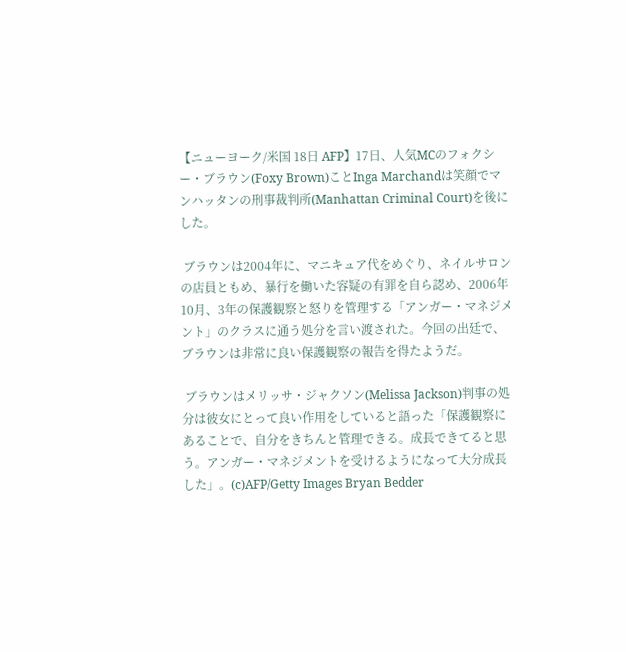【ニューヨーク/米国 18日 AFP】17日、人気MCのフォクシー・ブラウン(Foxy Brown)ことInga Marchandは笑顔でマンハッタンの刑事裁判所(Manhattan Criminal Court)を後にした。

 ブラウンは2004年に、マニキュア代をめぐり、ネイルサロンの店員ともめ、暴行を働いた容疑の有罪を自ら認め、2006年10月、3年の保護観察と怒りを管理する「アンガー・マネジメント」のクラスに通う処分を言い渡された。今回の出廷で、ブラウンは非常に良い保護観察の報告を得たようだ。

 ブラウンはメリッサ・ジャクソン(Melissa Jackson)判事の処分は彼女にとって良い作用をしていると語った「保護観察にあることで、自分をきちんと管理できる。成長できてると思う。アンガー・マネジメントを受けるようになって大分成長した」。(c)AFP/Getty Images Bryan Bedder